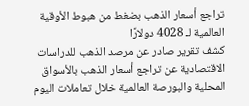تراجع أسعار الذهب بضغط من هبوط الأوقية العالمية لـ 4028 دولارًا
كشف تقرير صادر عن مرصد الذهب للدراسات الاقتصادية عن تراجع أسعار الذهب بالأسواق المحلية والبورصة العالمية خلال تعاملات اليوم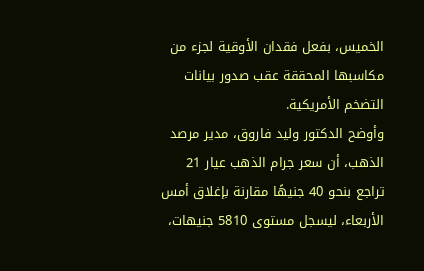الخميس، بفعل فقدان الأوقية لجزء من مكاسبها المحققة عقب صدور بيانات التضخم الأمريكية.
وأوضح الدكتور وليد فاروق، مدير مرصد الذهب، أن سعر جرام الذهب عيار 21 تراجع بنحو 40 جنيهًا مقارنة بإغلاق أمس الأربعاء، ليسجل مستوى 5810 جنيهات،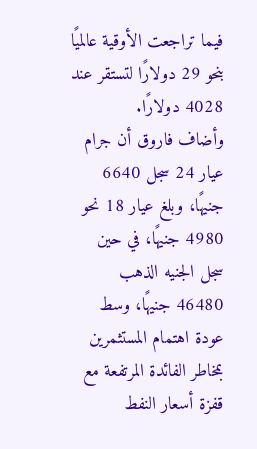فيما تراجعت الأوقية عالميًا بنحو 29 دولارًا لتستقر عند 4028 دولارًا.
وأضاف فاروق أن جرام عيار 24 سجل 6640 جنيهًا، وبلغ عيار 18 نحو 4980 جنيهًا، في حين سجل الجنيه الذهب 46480 جنيهًا، وسط عودة اهتمام المستثمرين بمخاطر الفائدة المرتفعة مع قفزة أسعار النفط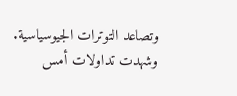وتصاعد التوترات الجيوسياسية.
وشهدت تداولات أمس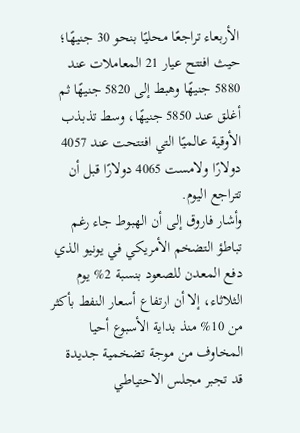الأربعاء تراجعًا محليًا بنحو 30 جنيهًا؛ حيث افتتح عيار 21 المعاملات عند 5880 جنيهًا وهبط إلى 5820 جنيهًا ثم أغلق عند 5850 جنيهًا، وسط تذبذب الأوقية عالميًا التي افتتحت عند 4057 دولارًا ولامست 4065 دولارًا قبل أن تتراجع اليوم.
وأشار فاروق إلى أن الهبوط جاء رغم تباطؤ التضخم الأمريكي في يونيو الذي دفع المعدن للصعود بنسبة 2% يوم الثلاثاء، إلا أن ارتفاع أسعار النفط بأكثر من 10% منذ بداية الأسبوع أحيا المخاوف من موجة تضخمية جديدة قد تجبر مجلس الاحتياطي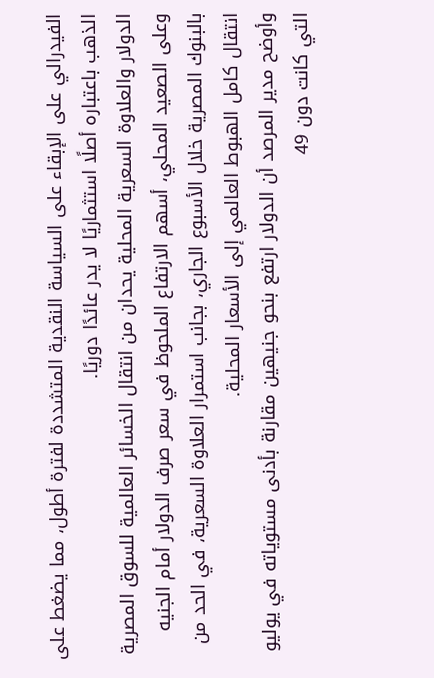الفيدرالي على الإبقاء على السياسة النقدية المتشددة لفترة أطول، مما يضغط على الذهب باعتباره أصلًا استثماريًا لا يدر عائدًا دوريًا.
الدولار والعلاوة السعرية المحلية يحدان من انتقال الخسائر العالمية للسوق المصرية
وعلى الصعيد المحلي، أسهم الارتفاع الملحوظ في سعر صرف الدولار أمام الجنيه بالبنوك المصرية خلال الأسبوع الجاري، بجانب استمرار العلاوة السعرية، في الحد من انتقال كامل الهبوط العالمي إلى الأسعار المحلية.
وأوضح مدير المرصد أن الدولار ارتفع بنحو جنيهين مقارنة بأدنى مستوياته في يوليو التي كانت دون 49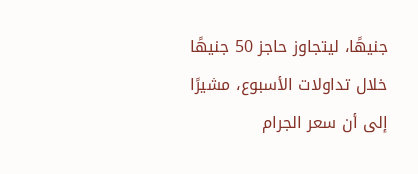جنيهًا، ليتجاوز حاجز 50 جنيهًا خلال تداولات الأسبوع، مشيرًا إلى أن سعر الجرام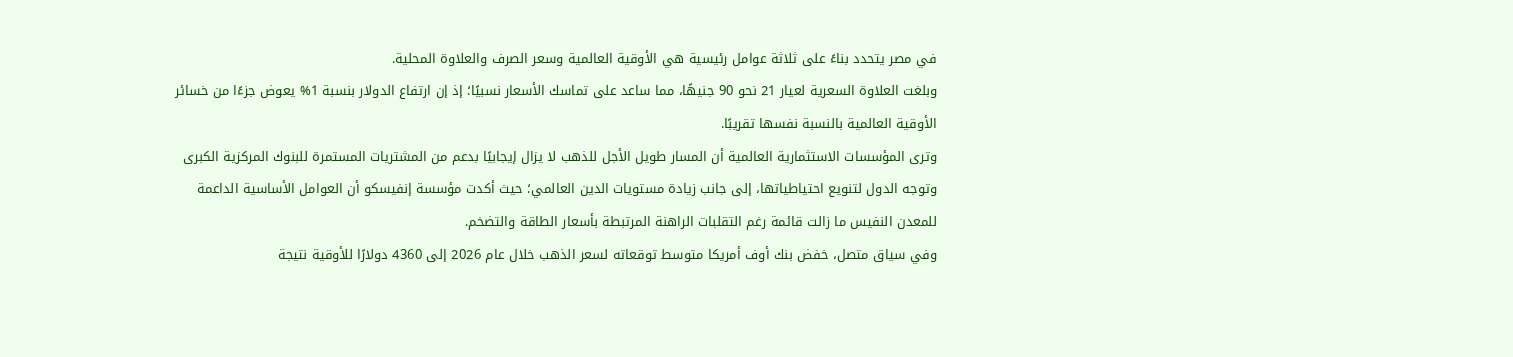في مصر يتحدد بناءً على ثلاثة عوامل رئيسية هي الأوقية العالمية وسعر الصرف والعلاوة المحلية.
وبلغت العلاوة السعرية لعيار 21 نحو 90 جنيهًا، مما ساعد على تماسك الأسعار نسبيًا؛ إذ إن ارتفاع الدولار بنسبة 1% يعوض جزءًا من خسائر الأوقية العالمية بالنسبة نفسها تقريبًا.
وترى المؤسسات الاستثمارية العالمية أن المسار طويل الأجل للذهب لا يزال إيجابيًا بدعم من المشتريات المستمرة للبنوك المركزية الكبرى وتوجه الدول لتنويع احتياطياتها، إلى جانب زيادة مستويات الدين العالمي؛ حيث أكدت مؤسسة إنفيسكو أن العوامل الأساسية الداعمة للمعدن النفيس ما زالت قائمة رغم التقلبات الراهنة المرتبطة بأسعار الطاقة والتضخم.
وفي سياق متصل، خفض بنك أوف أمريكا متوسط توقعاته لسعر الذهب خلال عام 2026 إلى 4360 دولارًا للأوقية نتيجة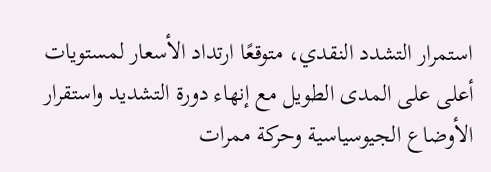استمرار التشدد النقدي، متوقعًا ارتداد الأسعار لمستويات أعلى على المدى الطويل مع إنهاء دورة التشديد واستقرار الأوضاع الجيوسياسية وحركة ممرات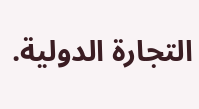التجارة الدولية.